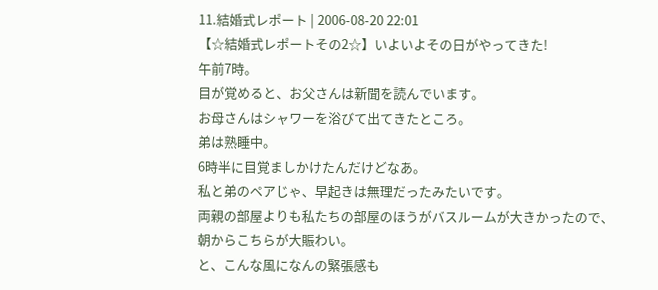11.結婚式レポート | 2006-08-20 22:01
【☆結婚式レポートその2☆】いよいよその日がやってきた!
午前7時。
目が覚めると、お父さんは新聞を読んでいます。
お母さんはシャワーを浴びて出てきたところ。
弟は熟睡中。
6時半に目覚ましかけたんだけどなあ。
私と弟のペアじゃ、早起きは無理だったみたいです。
両親の部屋よりも私たちの部屋のほうがバスルームが大きかったので、
朝からこちらが大賑わい。
と、こんな風になんの緊張感も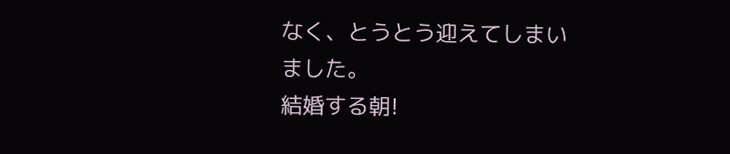なく、とうとう迎えてしまいました。
結婚する朝!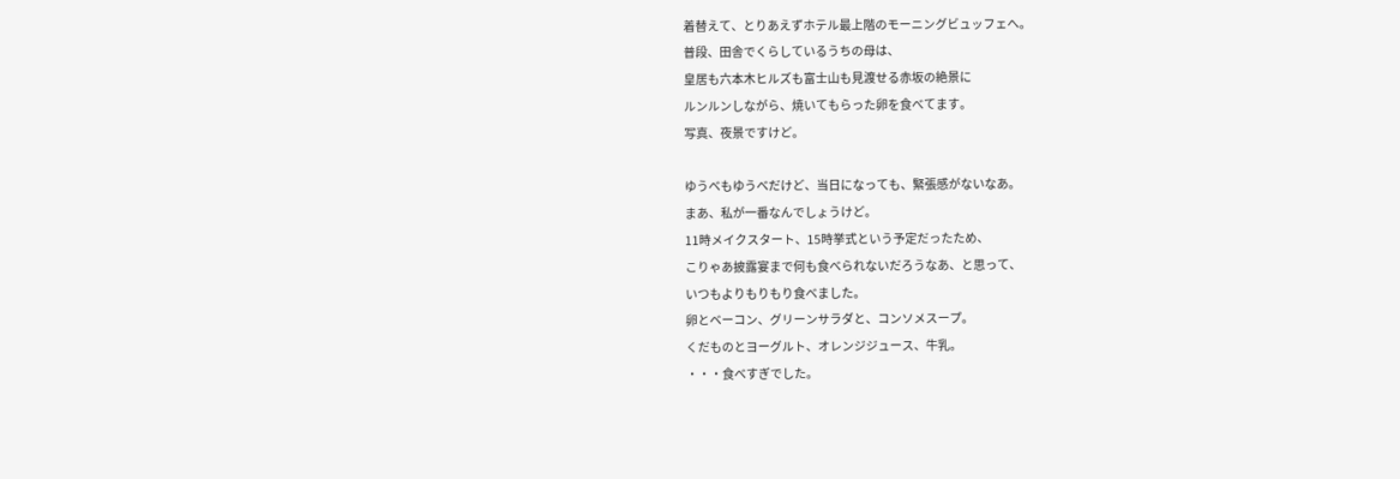着替えて、とりあえずホテル最上階のモーニングビュッフェへ。
普段、田舎でくらしているうちの母は、
皇居も六本木ヒルズも富士山も見渡せる赤坂の絶景に
ルンルンしながら、焼いてもらった卵を食べてます。
写真、夜景ですけど。

ゆうべもゆうべだけど、当日になっても、緊張感がないなあ。
まあ、私が一番なんでしょうけど。
11時メイクスタート、15時挙式という予定だったため、
こりゃあ披露宴まで何も食べられないだろうなあ、と思って、
いつもよりもりもり食べました。
卵とベーコン、グリーンサラダと、コンソメスープ。
くだものとヨーグルト、オレンジジュース、牛乳。
・・・食べすぎでした。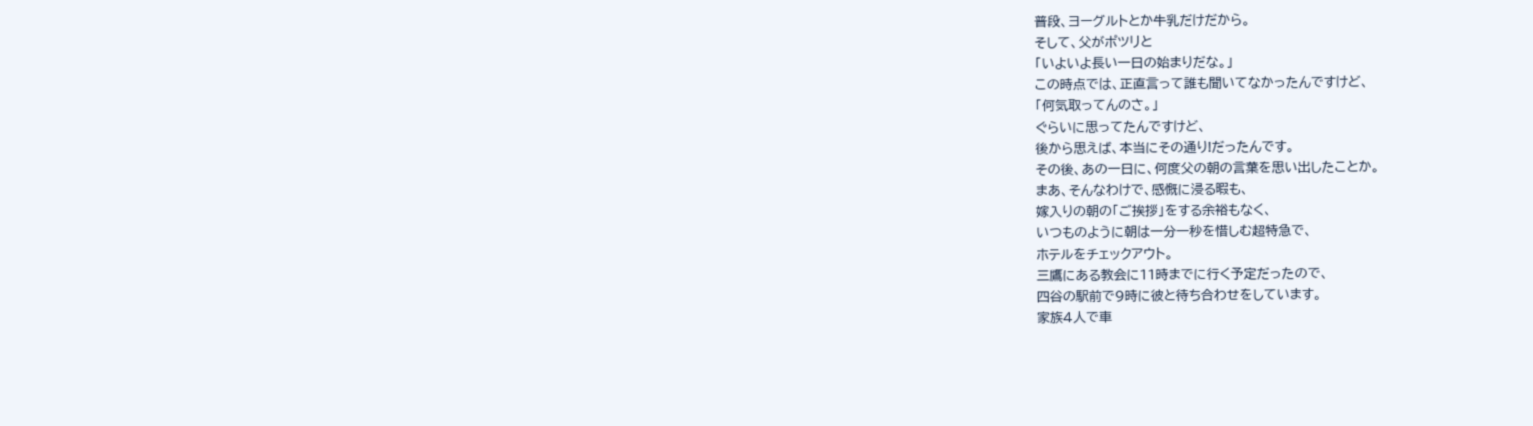普段、ヨーグルトとか牛乳だけだから。
そして、父がポツリと
「いよいよ長い一日の始まりだな。」
この時点では、正直言って誰も聞いてなかったんですけど、
「何気取ってんのさ。」
ぐらいに思ってたんですけど、
後から思えば、本当にその通り!だったんです。
その後、あの一日に、何度父の朝の言葉を思い出したことか。
まあ、そんなわけで、感慨に浸る暇も、
嫁入りの朝の「ご挨拶」をする余裕もなく、
いつものように朝は一分一秒を惜しむ超特急で、
ホテルをチェックアウト。
三鷹にある教会に11時までに行く予定だったので、
四谷の駅前で9時に彼と待ち合わせをしています。
家族4人で車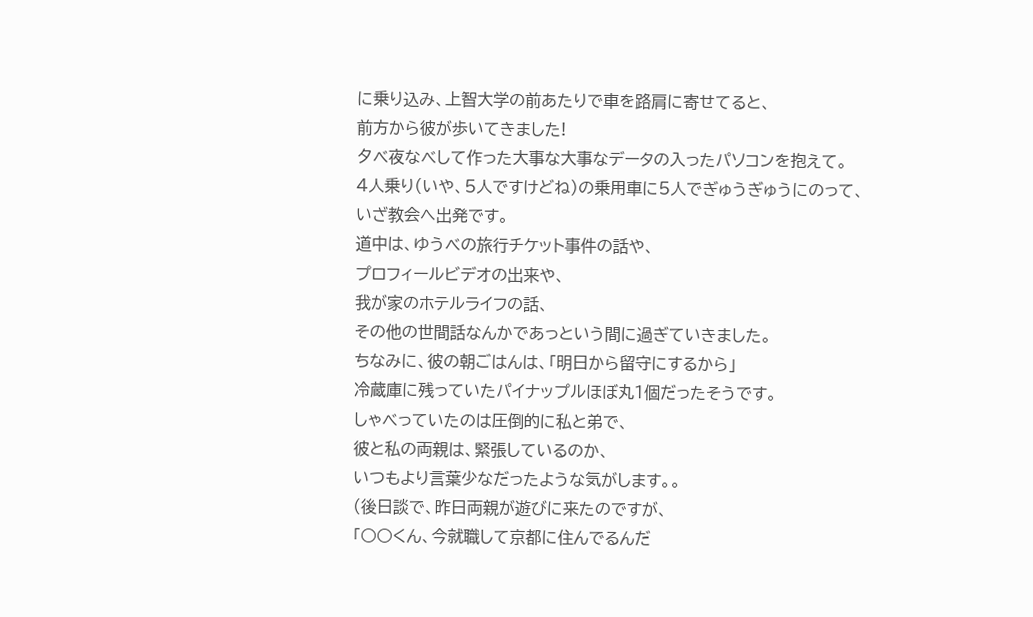に乗り込み、上智大学の前あたりで車を路肩に寄せてると、
前方から彼が歩いてきました!
夕べ夜なべして作った大事な大事なデータの入ったパソコンを抱えて。
4人乗り(いや、5人ですけどね)の乗用車に5人でぎゅうぎゅうにのって、
いざ教会へ出発です。
道中は、ゆうべの旅行チケット事件の話や、
プロフィールビデオの出来や、
我が家のホテルライフの話、
その他の世間話なんかであっという間に過ぎていきました。
ちなみに、彼の朝ごはんは、「明日から留守にするから」
冷蔵庫に残っていたパイナップルほぼ丸1個だったそうです。
しゃべっていたのは圧倒的に私と弟で、
彼と私の両親は、緊張しているのか、
いつもより言葉少なだったような気がします。。
(後日談で、昨日両親が遊びに来たのですが、
「○○くん、今就職して京都に住んでるんだ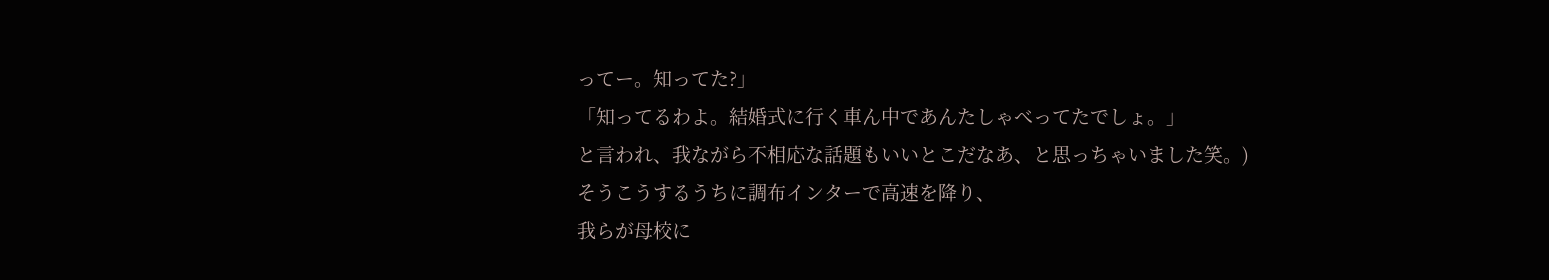ってー。知ってた?」
「知ってるわよ。結婚式に行く車ん中であんたしゃべってたでしょ。」
と言われ、我ながら不相応な話題もいいとこだなあ、と思っちゃいました笑。)
そうこうするうちに調布インターで高速を降り、
我らが母校に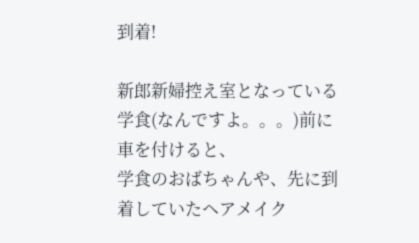到着!

新郎新婦控え室となっている学食(なんですよ。。。)前に車を付けると、
学食のおばちゃんや、先に到着していたヘアメイク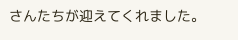さんたちが迎えてくれました。